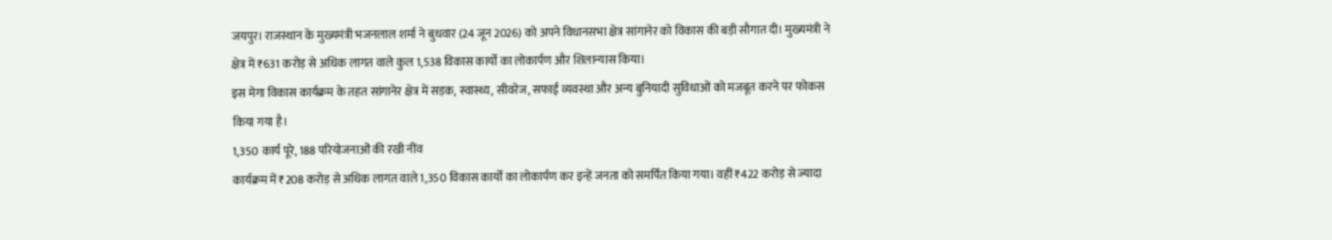जयपुर। राजस्थान के मुख्यमंत्री भजनलाल शर्मा ने बुधवार (24 जून 2026) को अपने विधानसभा क्षेत्र सांगानेर को विकास की बड़ी सौगात दी। मुख्यमंत्री ने क्षेत्र में ₹631 करोड़ से अधिक लागत वाले कुल 1,538 विकास कार्यों का लोकार्पण और शिलान्यास किया।
इस मेगा विकास कार्यक्रम के तहत सांगानेर क्षेत्र में सड़क, स्वास्थ्य, सीवरेज, सफाई व्यवस्था और अन्य बुनियादी सुविधाओं को मजबूत करने पर फोकस किया गया है।
1,350 कार्य पूरे, 188 परियोजनाओं की रखी नींव
कार्यक्रम में ₹208 करोड़ से अधिक लागत वाले 1,350 विकास कार्यों का लोकार्पण कर इन्हें जनता को समर्पित किया गया। वहीं ₹422 करोड़ से ज्यादा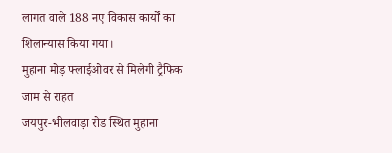लागत वाले 188 नए विकास कार्यों का शिलान्यास किया गया।
मुहाना मोड़ फ्लाईओवर से मिलेगी ट्रैफिक जाम से राहत
जयपुर-भीलवाड़ा रोड स्थित मुहाना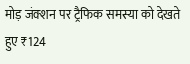मोड़ जंक्शन पर ट्रैफिक समस्या को देखते हुए ₹124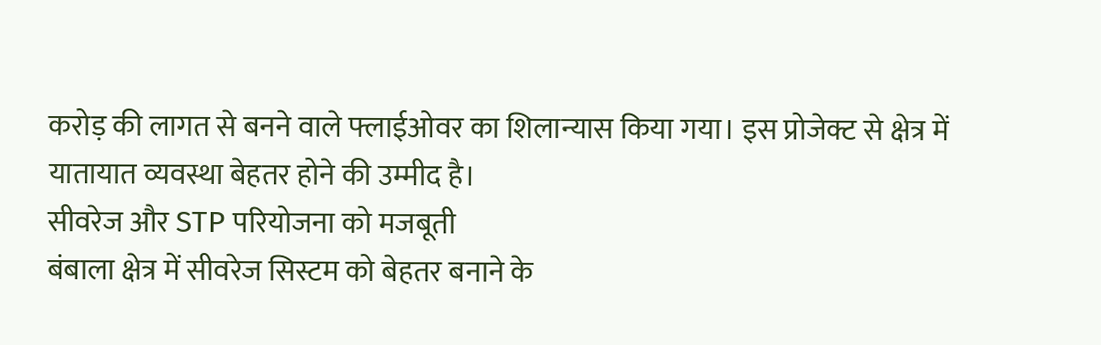करोड़ की लागत से बनने वाले फ्लाईओवर का शिलान्यास किया गया। इस प्रोजेक्ट से क्षेत्र में यातायात व्यवस्था बेहतर होने की उम्मीद है।
सीवरेज और STP परियोजना को मजबूती
बंबाला क्षेत्र में सीवरेज सिस्टम को बेहतर बनाने के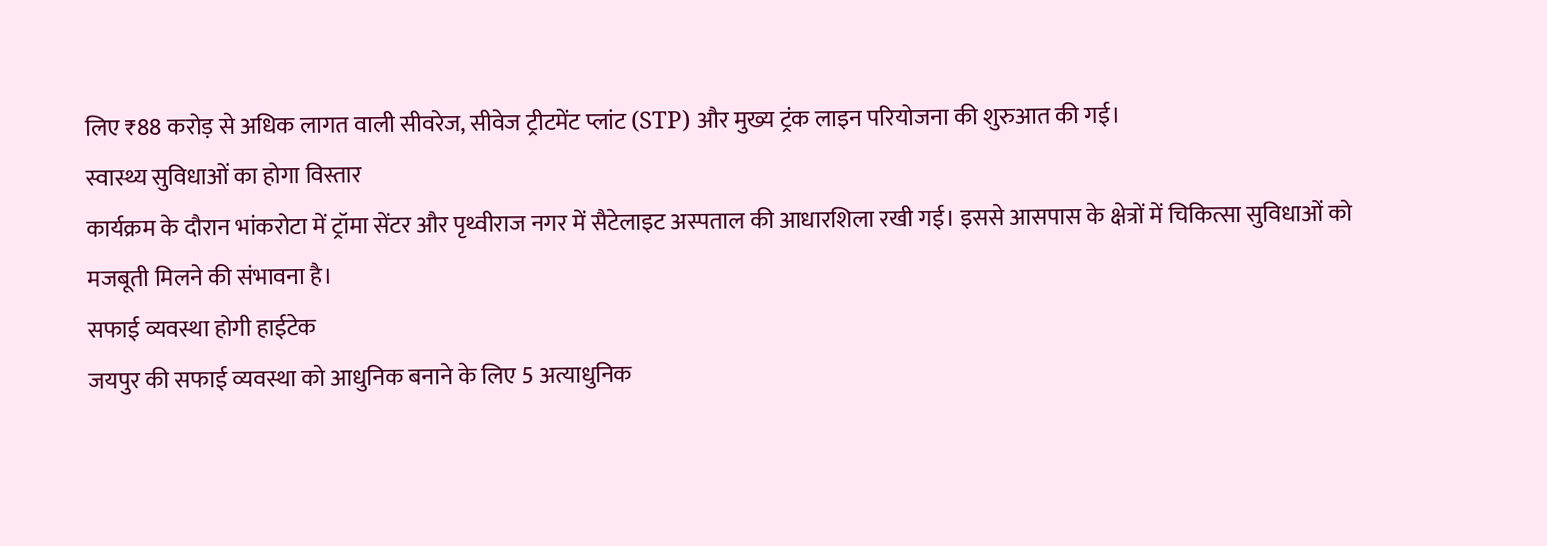लिए ₹88 करोड़ से अधिक लागत वाली सीवरेज, सीवेज ट्रीटमेंट प्लांट (STP) और मुख्य ट्रंक लाइन परियोजना की शुरुआत की गई।
स्वास्थ्य सुविधाओं का होगा विस्तार
कार्यक्रम के दौरान भांकरोटा में ट्रॉमा सेंटर और पृथ्वीराज नगर में सैटेलाइट अस्पताल की आधारशिला रखी गई। इससे आसपास के क्षेत्रों में चिकित्सा सुविधाओं को मजबूती मिलने की संभावना है।
सफाई व्यवस्था होगी हाईटेक
जयपुर की सफाई व्यवस्था को आधुनिक बनाने के लिए 5 अत्याधुनिक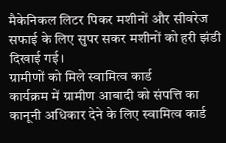मैकेनिकल लिटर पिकर मशीनों और सीवरेज सफाई के लिए सुपर सकर मशीनों को हरी झंडी दिखाई गई।
ग्रामीणों को मिले स्वामित्व कार्ड
कार्यक्रम में ग्रामीण आबादी को संपत्ति का कानूनी अधिकार देने के लिए स्वामित्व कार्ड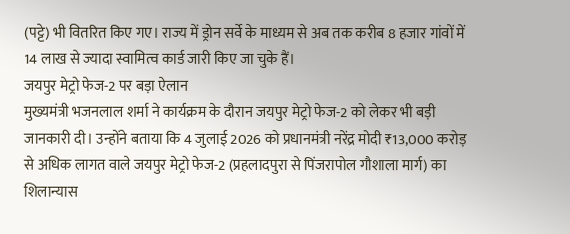(पट्टे) भी वितरित किए गए। राज्य में ड्रोन सर्वे के माध्यम से अब तक करीब 8 हजार गांवों में 14 लाख से ज्यादा स्वामित्व कार्ड जारी किए जा चुके हैं।
जयपुर मेट्रो फेज-2 पर बड़ा ऐलान
मुख्यमंत्री भजनलाल शर्मा ने कार्यक्रम के दौरान जयपुर मेट्रो फेज-2 को लेकर भी बड़ी जानकारी दी। उन्होंने बताया कि 4 जुलाई 2026 को प्रधानमंत्री नरेंद्र मोदी ₹13,000 करोड़ से अधिक लागत वाले जयपुर मेट्रो फेज-2 (प्रहलादपुरा से पिंजरापोल गौशाला मार्ग) का शिलान्यास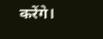करेंगे।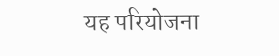यह परियोजना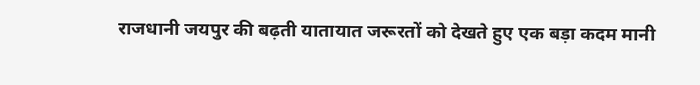राजधानी जयपुर की बढ़ती यातायात जरूरतों को देखते हुए एक बड़ा कदम मानी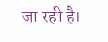जा रही है।